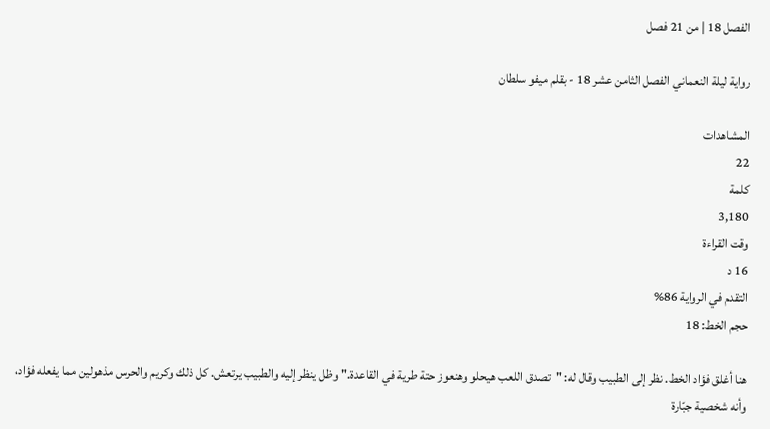الفصل 18 | من 21 فصل

رواية ليلة النعماني الفصل الثامن عشر 18 - بقلم ميفو سلطان

المشاهدات
22
كلمة
3,180
وقت القراءة
16 د
التقدم في الرواية 86%
حجم الخط: 18

هنا أغلق فؤاد الخط. نظر إلى الطبيب وقال له: "تصدق اللعب هيحلو وهنعوز حتة طرية في القاعدة." وظل ينظر إليه والطبيب يرتعش. كل ذلك وكريم والحرس مذهولين مما يفعله فؤاد، وأنه شخصية جبّارة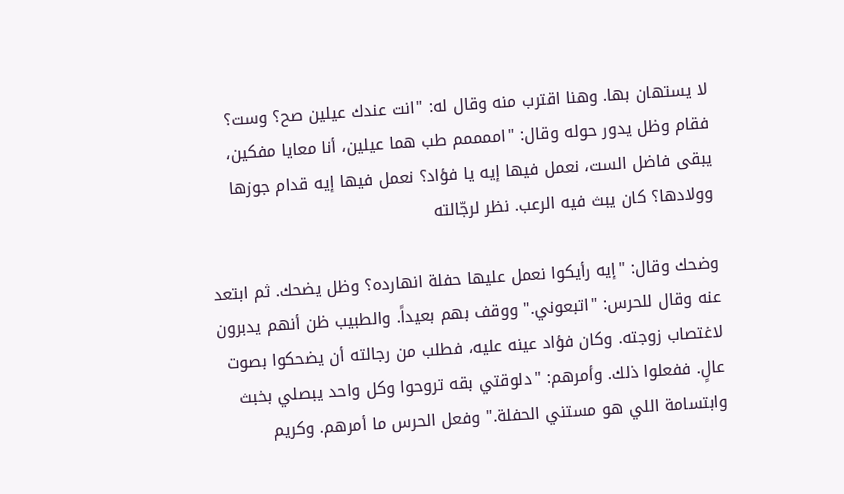لا يستهان بها. وهنا اقترب منه وقال له: "انت عندك عيلين صح؟ وست؟ فقام وظل يدور حوله وقال: "اممممم طب هما عيلين، أنا معايا مفكين، يبقى فاضل الست، نعمل فيها إيه يا فؤاد؟ نعمل فيها إيه قدام جوزها وولادها؟ كان يبث فيه الرعب. نظر لرجّالته

وضحك وقال: "إيه رأيكوا نعمل عليها حفلة انهارده؟ وظل يضحك. ثم ابتعد عنه وقال للحرس: "اتبعوني." ووقف بهم بعيداً. والطبيب ظن أنهم يدبرون لاغتصاب زوجته. وكان فؤاد عينه عليه، فطلب من رجالته أن يضحكوا بصوت عالٍ. ففعلوا ذلك. وأمرهم: "دلوقتي بقه تروحوا وكل واحد يبصلي بخبث وابتسامة اللي هو مستني الحفلة." وفعل الحرس ما أمرهم. وكريم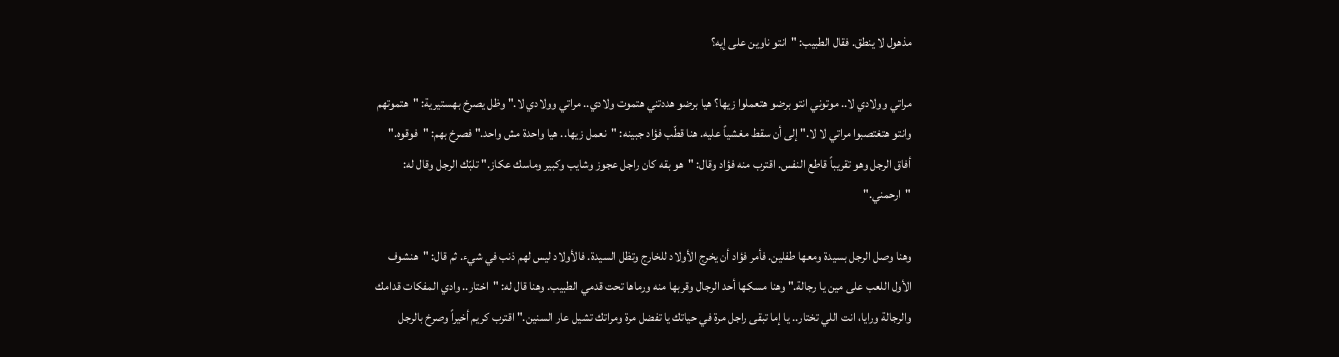مذهول لا ينطق. فقال الطبيب: "انتو ناوين على إيه؟

مراتي وولادي لا.. موتوني انتو برضو هتعملوا زيها؟ هيا برضو هددتني هتموت ولادي.. مراتي وولادي لا." وظل يصرخ بهستيرية: "هتموتهم وانتو هتغتصبوا مراتي لا لا." إلى أن سقط مغشياً عليه. هنا قطّب فؤاد جبينه: "نعمل زيها.. هيا واحدة مش واحد." فصرخ بهم: "فوقوه." أفاق الرجل وهو تقريباً قاطع النفس. اقترب منه فؤاد وقال: "هو بقه كان راجل عجوز وشايب وكبير وماسك عكاز." تلبّك الرجل وقال له: "ارحمني."

وهنا وصل الرجل بسيدة ومعها طفلين. فأمر فؤاد أن يخرج الأولاد للخارج وتظل السيدة. فالأولاد ليس لهم ذنب في شيء. ثم قال: "هنشوف الأول اللعب على مين يا رجالة." وهنا مسكها أحد الرجال وقربها منه ورماها تحت قدمي الطبيب. وهنا قال له: "اختار.. وادي المفكات قدامك والرجالة ورايا، انت اللي تختار.. يا إما تبقى راجل مرة في حياتك يا تفضل مرة ومراتك تشيل عار السنين." اقترب كريم أخيراً وصرخ بالرجل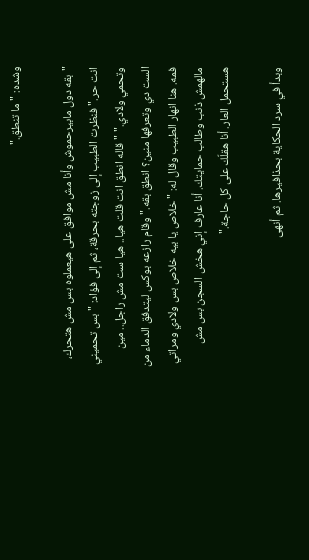وشده: "ما تنطق."

"بقه دول مابيرحموش وأنا مش موافق على هيعملوه بس مش هتحرك، انت حر." فنظرت الطبيب إلى زوجته بحرقة، ثم إلى فؤاد: "بس تحميني وتحمي ولادي." "قاله انطق انت قلت هيا.. هيا ست مش راجل.. مين الست دي وتعرفها منين؟ انطق بقه." وقام رازعه بوكس ليتدفق الدماء من فمه. هنا انهار الطبيب وقال له: "خلاص يا بيه خلاص بس ولادي ومراتي مالهمش ذنب وطالب حمايتك. أنا عارف إني هخش السجن بس مش هستحمل العار. أنا هقلّك على كل حاجة."

وبدأ في سرد الحكاية بحذافيرها. ثم أنهى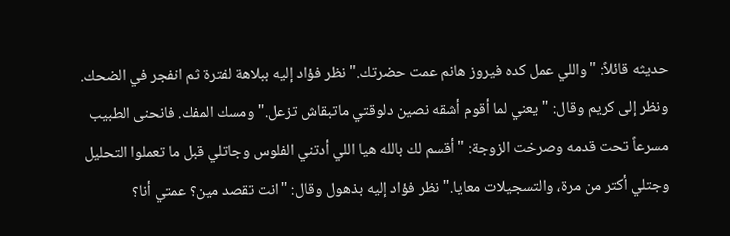حديثه قائلاً: "واللي عمل كده فيروز هانم عمت حضرتك." نظر فؤاد إليه ببلاهة لفترة ثم انفجر في الضحك. ونظر إلى كريم وقال: "يعني لما أقوم أشقه نصين دلوقتي ماتبقاش تزعل." ومسك المفك. فانحنى الطبيب مسرعاً تحت قدمه وصرخت الزوجة: "أقسم لك بالله هيا اللي أدتني الفلوس وجاتلي قبل ما تعملوا التحليل وجتلي أكتر من مرة، والتسجيلات معايا." نظر فؤاد إليه بذهول وقال: "انت تقصد مين؟ عمتي أنا؟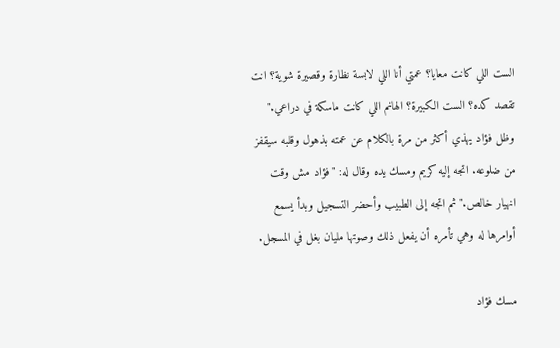الست اللي كانت معايا؟ عمتي أنا اللي لابسة نظارة وقصيرة شوية؟ انت تقصد كده؟ الست الكبيرة؟ الهانم اللي كانت ماسكة في دراعي." وظل فؤاد يهذي أكثر من مرة بالكلام عن عمته بذهول وقلبه سيقفز من ضلوعه. اتجه إليه كريم ومسك يده وقال له: "فؤاد مش وقت انهيار خالص." ثم اتجه إلى الطبيب وأحضر التسجيل وبدأ يسمع أوامرها له وهي تأمره أن يفعل ذلك وصوتها مليان بغل في المسجل.

مسك فؤاد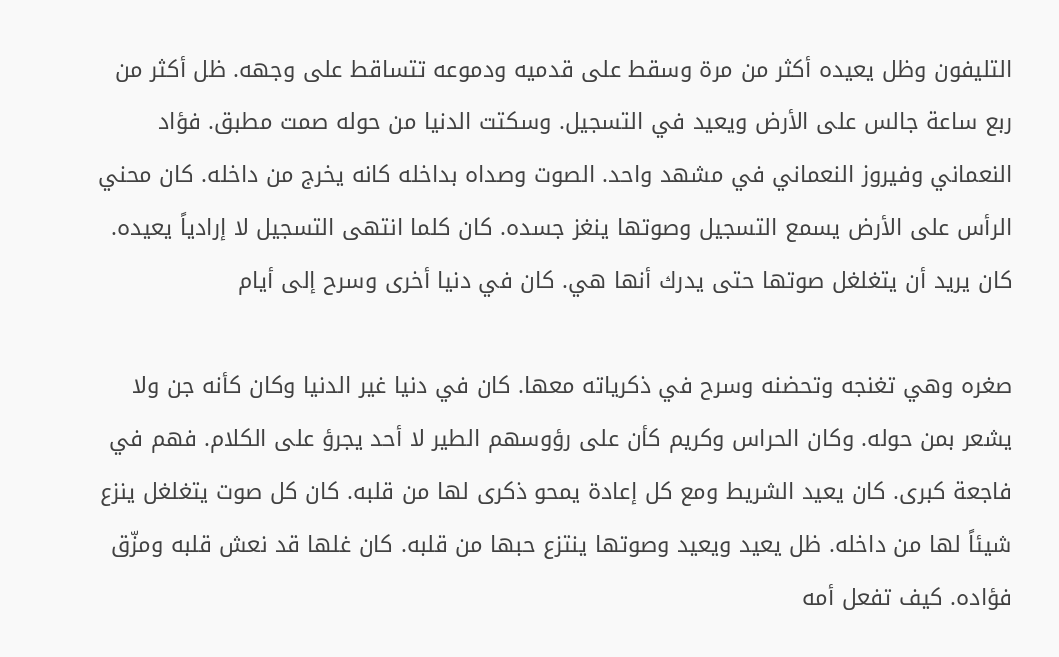التليفون وظل يعيده أكثر من مرة وسقط على قدميه ودموعه تتساقط على وجهه. ظل أكثر من ربع ساعة جالس على الأرض ويعيد في التسجيل. وسكتت الدنيا من حوله صمت مطبق. فؤاد النعماني وفيروز النعماني في مشهد واحد. الصوت وصداه بداخله كانه يخرج من داخله. كان محني الرأس على الأرض يسمع التسجيل وصوتها ينغز جسده. كان كلما انتهى التسجيل لا إرادياً يعيده. كان يريد أن يتغلغل صوتها حتى يدرك أنها هي. كان في دنيا أخرى وسرح إلى أيام

صغره وهي تغنجه وتحضنه وسرح في ذكرياته معها. كان في دنيا غير الدنيا وكان كأنه جن ولا يشعر بمن حوله. وكان الحراس وكريم كأن على رؤوسهم الطير لا أحد يجرؤ على الكلام. فهم في فاجعة كبرى. كان يعيد الشريط ومع كل إعادة يمحو ذكرى لها من قلبه. كان كل صوت يتغلغل ينزع شيئاً لها من داخله. ظل يعيد ويعيد وصوتها ينتزع حبها من قلبه. كان غلها قد نعش قلبه ومزّق فؤاده. كيف تفعل أمه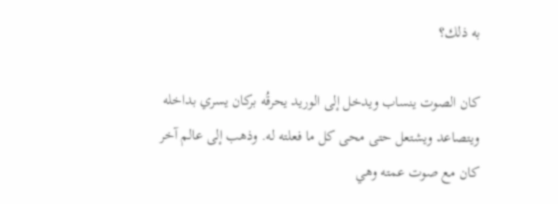به ذلك؟

كان الصوت ينساب ويدخل إلى الوريد يحرقُه بركان يسري بداخله ويتصاعد ويشتعل حتى محى كل ما فعلته له. وذهب إلى عالم آخر كان مع صوت عمته وهي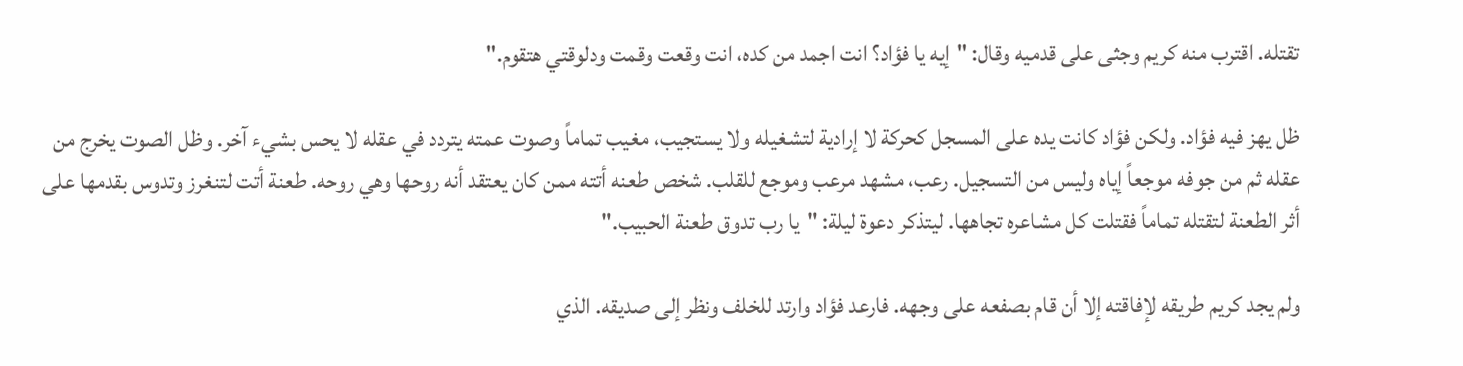تقتله. اقترب منه كريم وجثى على قدميه وقال: "إيه يا فؤاد؟ انت اجمد من كده، انت وقعت وقمت ودلوقتي هتقوم."

ظل يهز فيه فؤاد. ولكن فؤاد كانت يده على المسجل كحركة لا إرادية لتشغيله ولا يستجيب، مغيب تماماً وصوت عمته يتردد في عقله لا يحس بشيء آخر. وظل الصوت يخرج من عقله ثم من جوفه موجعاً إياه وليس من التسجيل. رعب، مشهد مرعب وموجع للقلب. شخص طعنه أتته ممن كان يعتقد أنه روحها وهي روحه. طعنة أتت لتنغرز وتدوس بقدمها على أثر الطعنة لتقتله تماماً فقتلت كل مشاعره تجاهها. ليتذكر دعوة ليلة: "يا رب تدوق طعنة الحبيب."

ولم يجد كريم طريقه لإفاقته إلا أن قام بصفعه على وجهه. فارعد فؤاد وارتد للخلف ونظر إلى صديقه. الذي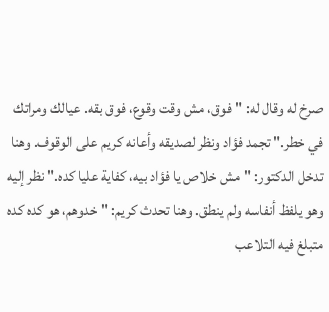صرخ له وقال له: "فوق، مش وقت وقوع، فوق بقه. عيالك ومراتك في خطر." تجمد فؤاد ونظر لصديقه وأعانه كريم على الوقوف. وهنا تدخل الدكتور: "مش خلاص يا فؤاد بيه، كفاية عليا كده." نظر إليه وهو يلفظ أنفاسه ولم ينطق. وهنا تحدث كريم: "خدوهم، هو كده كده متبلغ فيه التلاعب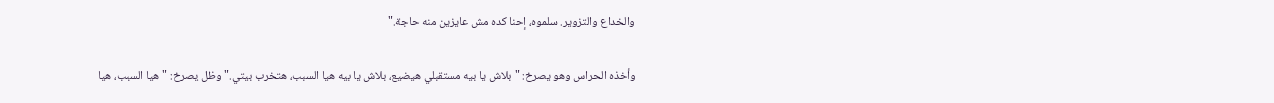والخداع والتزوير. سلموه، إحنا كده مش عايزين منه حاجة."

وأخذه الحراس وهو يصرخ: "بلاش يا بيه مستقبلي هيضيع، بلاش يا بيه هيا السبب، هتخرب بيتي." وظل يصرخ: "هيا السبب، هيا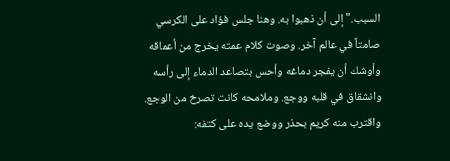السبب." إلى أن ذهبوا به. وهنا جلس فؤاد على الكرسي صامتاً في عالم آخر. وصوت كلام عمته يخرج من أعماقه وأوشك أن يفجر دماغه وأحس بتصاعد الدماء إلى رأسه وانشقاق في قلبه ووجع. وملامحه كانت تصرخ من الوجع. واقترب منه كريم بحذر ووضع يده على كتفه: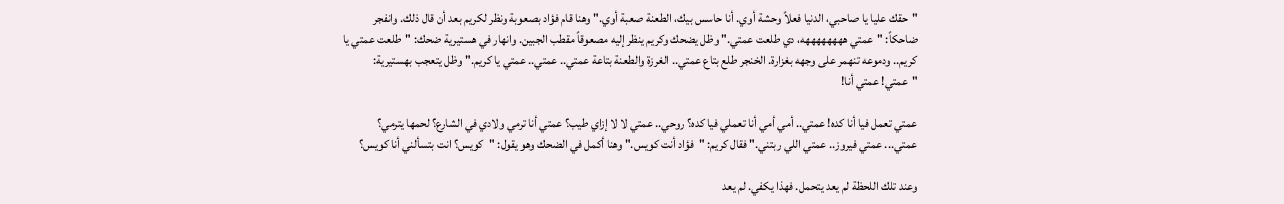"حقك عليا يا صاحبي، الدنيا فعلاً وحشة أوي. أنا حاسس بيك، الطعنة صعبة أوي." وهنا قام فؤاد بصعوبة ونظر لكريم بعد أن قال ذلك. وانفجر ضاحكاً: "عمتي ههههههههه، دي طلعت عمتي." وظل يضحك وكريم ينظر إليه مصعوقاً مقطب الجبين. وانهار في هستيرية ضحك: "طلعت عمتي يا كريم.. ودموعه تنهمر على وجهه بغزارة. الخنجر طلع بتاع عمتي.. الغرزة والطعنة بتاعة عمتي.. عمتي.. عمتي يا كريم." وظل يتعجب بهستيرية: "عمتي! عمتي أنا!

عمتي تعمل فيا أنا كده! عمتي.. أمي أمي أنا تعملي فيا كده؟ روحي.. عمتي لا لا إزاي طيب؟ عمتي أنا ترمي ولادي في الشارع؟ لحمها يترمي؟ عمتي... عمتي فيروز.. عمتي اللي ربتني." فقال كريم: "فؤاد أنت كويس." وهنا أكمل في الضحك وهو يقول: "كويس؟ انت بتسألني أنا كويس؟

وعند تلك اللحظة لم يعد يتحمل. فهذا يكفي. لم يعد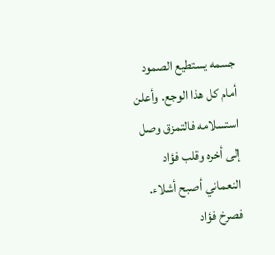جسمه يستطيع الصمود أمام كل هذا الوجع. وأعلن استسلامه فالتمزق وصل إلى أخره وقلب فؤاد النعماني أصبح أشلاء. فصرخ فؤاد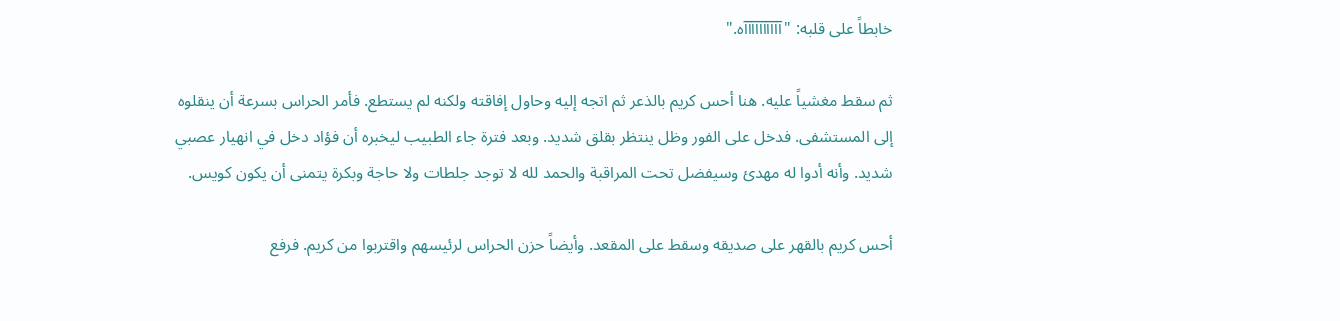خابطاً على قلبه: "آآآآآآآآآآه."

ثم سقط مغشياً عليه. هنا أحس كريم بالذعر ثم اتجه إليه وحاول إفاقته ولكنه لم يستطع. فأمر الحراس بسرعة أن ينقلوه إلى المستشفى. فدخل على الفور وظل ينتظر بقلق شديد. وبعد فترة جاء الطبيب ليخبره أن فؤاد دخل في انهيار عصبي شديد. وأنه أدوا له مهدئ وسيفضل تحت المراقبة والحمد لله لا توجد جلطات ولا حاجة وبكرة يتمنى أن يكون كويس.

أحس كريم بالقهر على صديقه وسقط على المقعد. وأيضاً حزن الحراس لرئيسهم واقتربوا من كريم. فرفع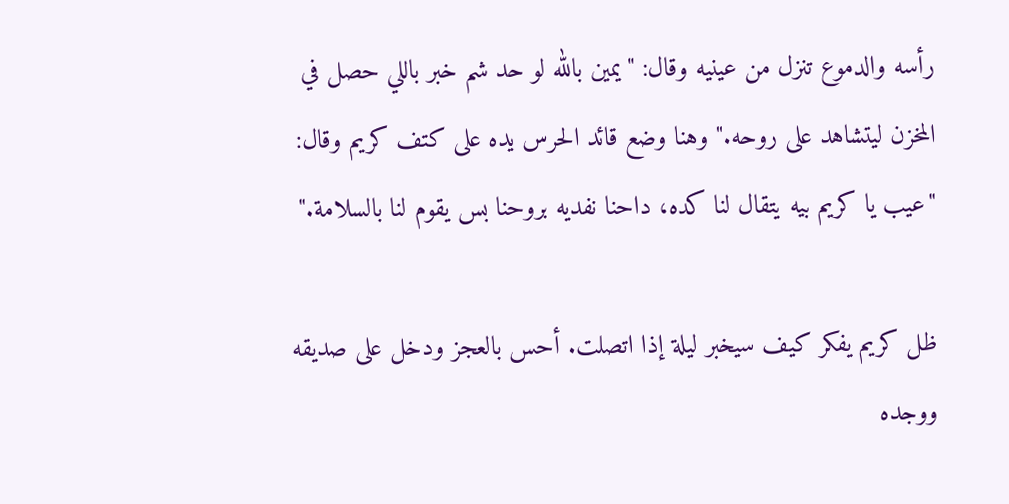رأسه والدموع تنزل من عينيه وقال: "يمين بالله لو حد شم خبر باللي حصل في المخزن ليتشاهد على روحه." وهنا وضع قائد الحرس يده على كتف كريم وقال: "عيب يا كريم بيه يتقال لنا كده، داحنا نفديه بروحنا بس يقوم لنا بالسلامة."

ظل كريم يفكر كيف سيخبر ليلة إذا اتصلت. أحس بالعجز ودخل على صديقه ووجده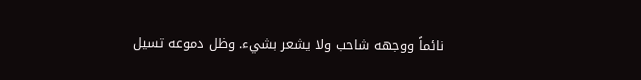نائماً ووجهه شاحب ولا يشعر بشيء. وظل دموعه تسيل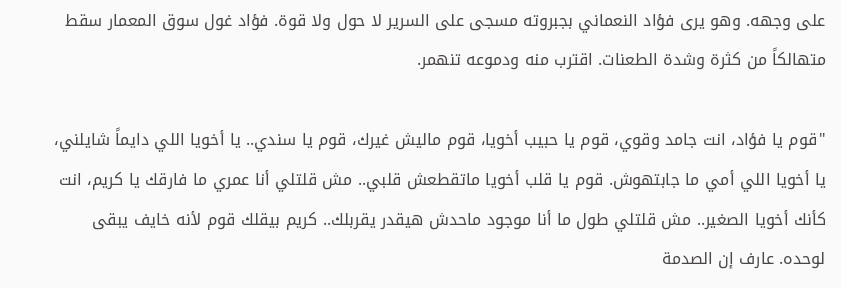على وجهه. وهو يرى فؤاد النعماني بجبروته مسجى على السرير لا حول ولا قوة. فؤاد غول سوق المعمار سقط متهالكاً من كثرة وشدة الطعنات. اقترب منه ودموعه تنهمر.

"قوم يا فؤاد، انت جامد وقوي، قوم يا حبيب أخويا، قوم ماليش غيرك، قوم يا سندي.. يا أخويا اللي دايماً شايلني، يا أخويا اللي أمي ما جابتهوش. قوم يا قلب أخويا ماتقطعش قلبي.. مش قلتلي أنا عمري ما فارقك يا كريم، انت كأنك أخويا الصغير.. مش قلتلي طول ما أنا موجود ماحدش هيقدر يقربلك.. كريم بيقلك قوم لأنه خايف يبقى لوحده. عارف إن الصدمة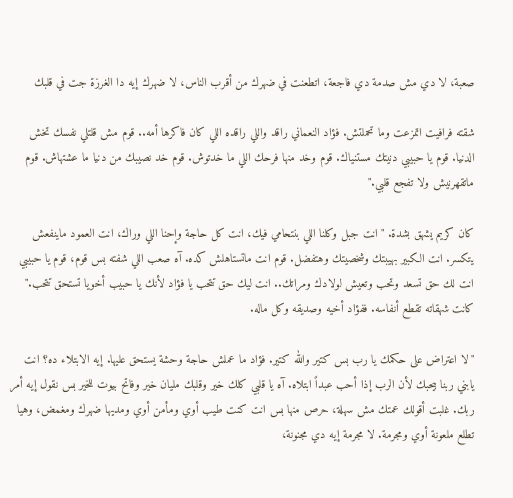صعبة، لا دي مش صدمة دي فاجعة، اتطعنت في ضهرك من أقرب الناس، لا ضهرك إيه دا الغرزة جت في قلبك

شقته فرافيت اتمزعت وما تحملتش. فؤاد النعماني راقد واللي راقده اللي كان فاكرها أمه.. قوم مش قلتلي نفسك تخش الدنيا. قوم يا حبيبي دنيتك مستنياك. قوم وخد منها فرحك اللي ما خدتوش. قوم خد نصيبك من دنيا ما عشتهاش. قوم ماتقهرنيش ولا تفجع قلبي."

كان كريم يشهق بشدة. "انت جبل وكلنا اللي بنتحامي فيك، انت كل حاجة وإحنا اللي وراك، انت العمود ماينفعش يتكسر. انت الكبير بهيبتك وشخصيتك وهتفضل. قوم انت ماتستاهلش كده. آه صعب اللي شفته بس قوم، قوم يا حبيبي انت لك حق تسعد وتحب وتعيش لولادك ومراتك.. انت ليك حق تتحب يا فؤاد لأنك يا حبيب أخويا تستحق تتحب." كانت شهقاته تقطع أنفاسه. ففؤاد أخيه وصديقه وكل ماله.

"لا اعتراض على حكمك يا رب بس كتير والله كتير. فؤاد ما عملش حاجة وحشة يستحق عليها. إيه الابتلاء ده؟ انت يابني ربنا بيحبك لأن الرب إذا أحب عبداً ابتلاه. آه يا قلبي كلك خير وقلبك مليان خير وفاتح بيوت للخير بس نقول إيه أمر ربك. غلبت أقولك عمتك مش سهلة، حرص منها بس انت كنت طيب أوي ومأمن أوي ومديها ضهرك ومغمض، وهيا تطلع ملعونة أوي ومجرمة. لا مجرمة إيه دي مجنونة،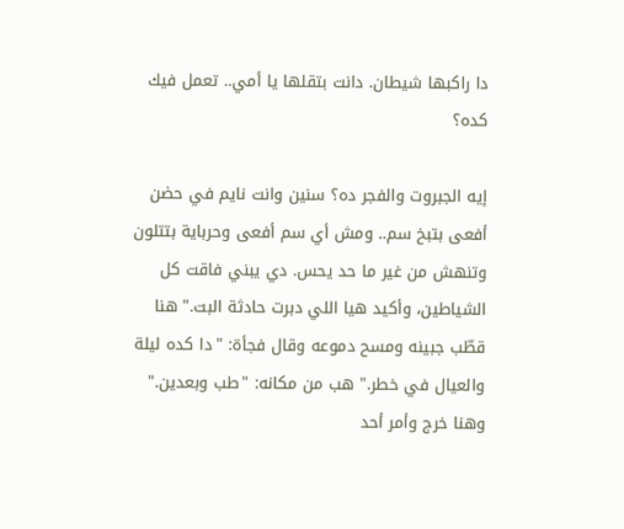دا راكبها شيطان. دانت بتقلها يا أمي.. تعمل فيك كده؟

إيه الجبروت والفجر ده؟ سنين وانت نايم في حضن أفعى بتبخ سم.. ومش أي سم أفعى وحرباية بتتلون وتنهش من غير ما حد يحس. دي يبني فاقت كل الشياطين، وأكيد هيا اللي دبرت حادثة البت." هنا قطّب جبينه ومسح دموعه وقال فجأة: "دا كده ليلة والعيال في خطر." هب من مكانه: "طب وبعدين." وهنا خرج وأمر أحد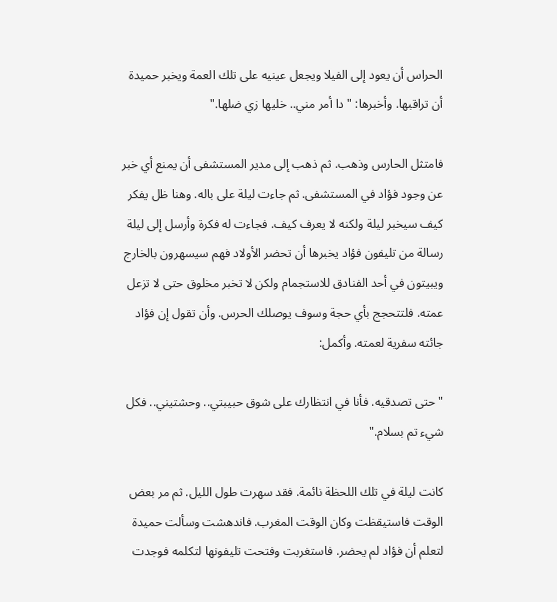الحراس أن يعود إلى الفيلا ويجعل عينيه على تلك العمة ويخبر حميدة أن تراقبها. وأخبرها: "دا أمر مني.. خليها زي ضلها."

فامتثل الحارس وذهب. ثم ذهب إلى مدير المستشفى أن يمنع أي خبر عن وجود فؤاد في المستشفى. ثم جاءت ليلة على باله. وهنا ظل يفكر كيف سيخبر ليلة ولكنه لا يعرف كيف. فجاءت له فكرة وأرسل إلى ليلة رسالة من تليفون فؤاد يخبرها أن تحضر الأولاد فهم سيسهرون بالخارج ويبيتون في أحد الفنادق للاستجمام ولكن لا تخبر مخلوق حتى لا تزعل عمته. فلتتحجج بأي حجة وسوف يوصلك الحرس. وأن تقول إن فؤاد جائته سفرية لعمته. وأكمل:

"حتى تصدقيه. فأنا في انتظارك على شوق حبيبتي.. وحشتيني.. فكل شيء تم بسلام."

كانت ليلة في تلك اللحظة نائمة. فقد سهرت طول الليل. ثم مر بعض الوقت فاستيقظت وكان الوقت المغرب. فاندهشت وسألت حميدة لتعلم أن فؤاد لم يحضر. فاستغربت وفتحت تليفونها لتكلمه فوجدت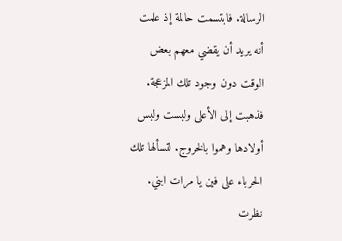الرسالة. فابتسمت حالمة إذ علمت أنه يريد أن يقضي معهم بعض الوقت دون وجود تلك المزعجة. فذهبت إلى الأعلى ولبست ولبس أولادها وهموا بالخروج. لتسألها تلك الحرباء على فين يا مرات ابني. نظرت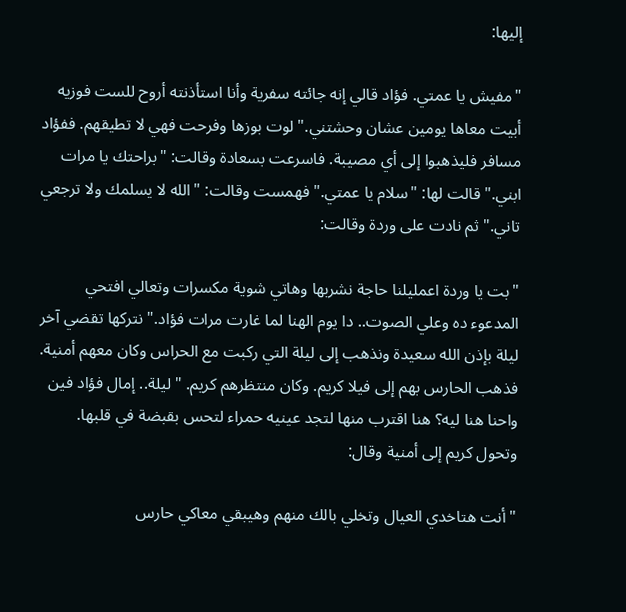إليها:

"مفيش يا عمتي. فؤاد قالي إنه جائته سفرية وأنا استأذنته أروح للست فوزيه أبيت معاها يومين عشان وحشتني." لوت بوزها وفرحت فهي لا تطيقهم. ففؤاد مسافر فليذهبوا إلى أي مصيبة. فاسرعت بسعادة وقالت: "براحتك يا مرات ابني." قالت لها: "سلام يا عمتي." فهمست وقالت: "الله لا يسلمك ولا ترجعي تاني." ثم نادت على وردة وقالت:

"بت يا وردة اعمليلنا حاجة نشربها وهاتي شوية مكسرات وتعالي افتحي المدعوء ده وعلي الصوت.. دا يوم الهنا لما غارت مرات فؤاد." نتركها تقضي آخر ليلة بإذن الله سعيدة ونذهب إلى ليلة التي ركبت مع الحراس وكان معهم أمنية. فذهب الحارس بهم إلى فيلا كريم. وكان منتظرهم كريم. "ليلة.. إمال فؤاد فين واحنا هنا ليه؟ هنا اقترب منها لتجد عينيه حمراء لتحس بقبضة في قلبها. وتحول كريم إلى أمنية وقال:

"أنت هتاخدي العيال وتخلي بالك منهم وهيبقي معاكي حارس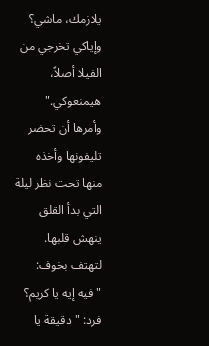يلازمك، ماشي؟ وإياكي تخرجي من الفيلا أصلاً، هيمنعوكي." وأمرها أن تحضر تليفونها وأخذه منها تحت نظر ليلة التي بدأ القلق ينهش قلبها. لتهتف بخوف: "فيه إيه يا كريم؟ فرد: "دقيقة يا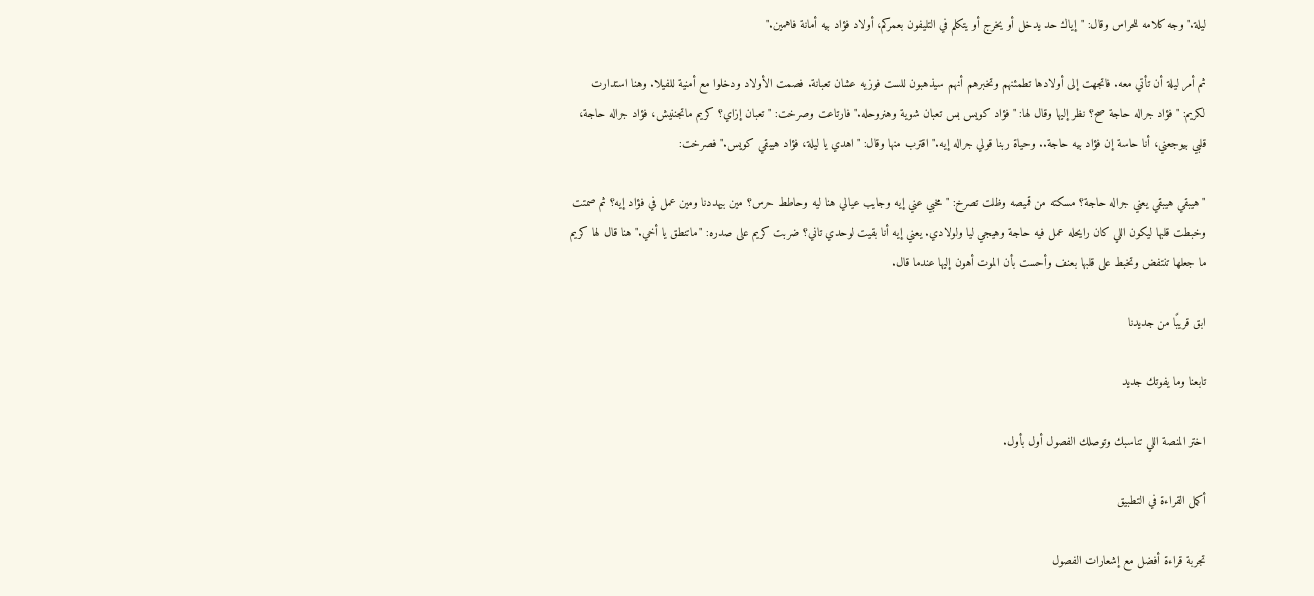ليلة." وجه كلامه للحراس وقال: "إياك حد يدخل أو يخرج أو يتكلم في التليفون بعمركم، أولاد فؤاد بيه أمانة فاهمين."

ثم أمر ليلة أن تأتي معه. فاتجهت إلى أولادها تطمئنهم وتخبرهم أنهم سيذهبون للست فوزيه عشان تعبانة. فصمت الأولاد ودخلوا مع أمنية للفيلا. وهنا استدارت لكريم: "فؤاد جراله حاجة صح؟ نظر إليها وقال لها: "فؤاد كويس بس تعبان شوية وهنروحله." فارتاعت وصرخت: "تعبان إزاي؟ كريم ماتجننيش، فؤاد جراله حاجة، قلبي بيوجعني، أنا حاسة إن فؤاد بيه حاجة.. وحياة ربنا قولي جراله إيه." اقترب منها وقال: "اهدي يا ليلة، فؤاد هيبقي كويس." فصرخت:

"هيبقي هيبقي يعني جراله حاجة؟ مسكته من قميصه وظلت تصرخ: "مخبي عني إيه وجايب عيالي هنا ليه وحاطط حرس؟ مين بيهددنا ومين عمل في فؤاد إيه؟ ثم صمتت وخبطت قلبها ليكون اللي كان رايحله عمل فيه حاجة وهيجي ليا ولولادي. يعني إيه أنا بقيت لوحدي تاني؟ ضربت كريم على صدره: "ماتنطق يا أخي." هنا قال لها كريم ما جعلها تنتفض وتخبط على قلبها بعنف وأحست بأن الموت أهون إليها عندما قال.

ابق قريبًا من جديدنا

تابعنا وما يفوتك جديد

اختر المنصة اللي تناسبك وتوصلك الفصول أول بأول.

أكمل القراءة في التطبيق

تجربة قراءة أفضل مع إشعارات الفصول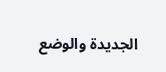الجديدة والوضع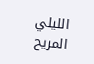الليلي المريح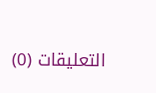التعليقات (0)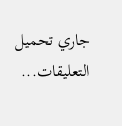جاري تحميل التعليقات...